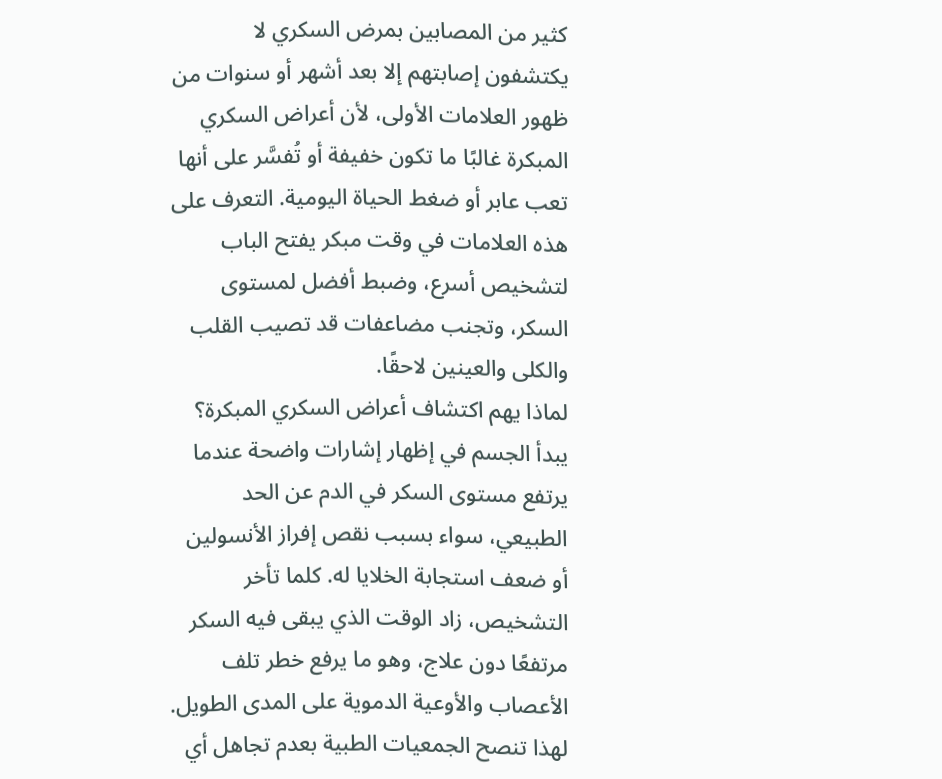كثير من المصابين بمرض السكري لا يكتشفون إصابتهم إلا بعد أشهر أو سنوات من ظهور العلامات الأولى، لأن أعراض السكري المبكرة غالبًا ما تكون خفيفة أو تُفسَّر على أنها تعب عابر أو ضغط الحياة اليومية. التعرف على هذه العلامات في وقت مبكر يفتح الباب لتشخيص أسرع، وضبط أفضل لمستوى السكر، وتجنب مضاعفات قد تصيب القلب والكلى والعينين لاحقًا.
لماذا يهم اكتشاف أعراض السكري المبكرة؟
يبدأ الجسم في إظهار إشارات واضحة عندما يرتفع مستوى السكر في الدم عن الحد الطبيعي، سواء بسبب نقص إفراز الأنسولين أو ضعف استجابة الخلايا له. كلما تأخر التشخيص، زاد الوقت الذي يبقى فيه السكر مرتفعًا دون علاج، وهو ما يرفع خطر تلف الأعصاب والأوعية الدموية على المدى الطويل. لهذا تنصح الجمعيات الطبية بعدم تجاهل أي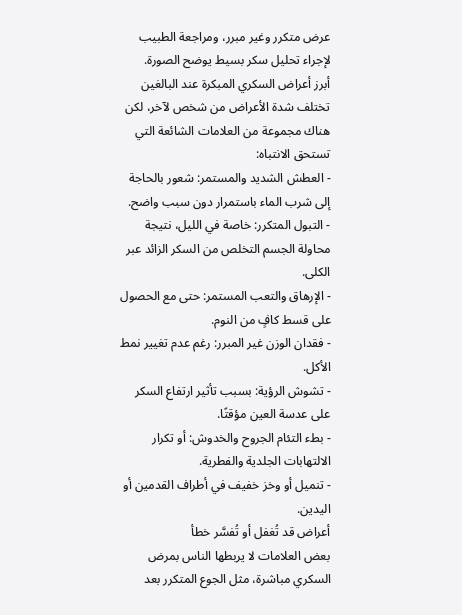عرض متكرر وغير مبرر، ومراجعة الطبيب لإجراء تحليل سكر بسيط يوضح الصورة.
أبرز أعراض السكري المبكرة عند البالغين
تختلف شدة الأعراض من شخص لآخر، لكن هناك مجموعة من العلامات الشائعة التي تستحق الانتباه:
- العطش الشديد والمستمر: شعور بالحاجة إلى شرب الماء باستمرار دون سبب واضح.
- التبول المتكرر: خاصة في الليل، نتيجة محاولة الجسم التخلص من السكر الزائد عبر الكلى.
- الإرهاق والتعب المستمر: حتى مع الحصول على قسط كافٍ من النوم.
- فقدان الوزن غير المبرر: رغم عدم تغيير نمط الأكل.
- تشوش الرؤية: بسبب تأثير ارتفاع السكر على عدسة العين مؤقتًا.
- بطء التئام الجروح والخدوش: أو تكرار الالتهابات الجلدية والفطرية.
- تنميل أو وخز خفيف في أطراف القدمين أو اليدين.
أعراض قد تُغفل أو تُفسَّر خطأ
بعض العلامات لا يربطها الناس بمرض السكري مباشرة، مثل الجوع المتكرر بعد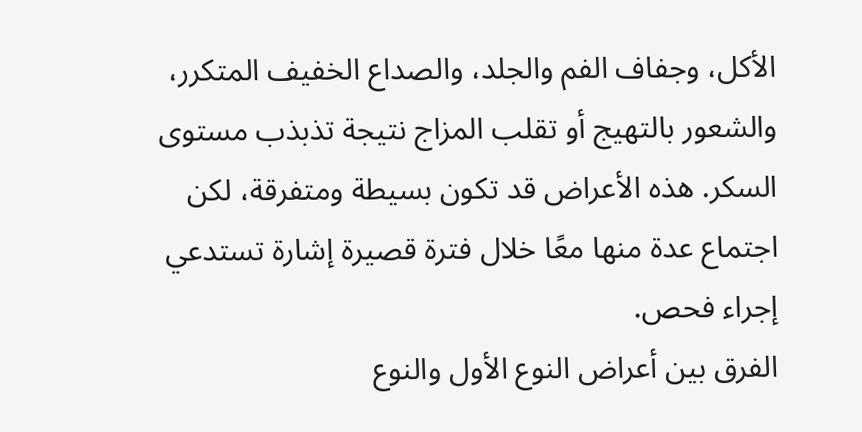الأكل، وجفاف الفم والجلد، والصداع الخفيف المتكرر، والشعور بالتهيج أو تقلب المزاج نتيجة تذبذب مستوى السكر. هذه الأعراض قد تكون بسيطة ومتفرقة، لكن اجتماع عدة منها معًا خلال فترة قصيرة إشارة تستدعي إجراء فحص.
الفرق بين أعراض النوع الأول والنوع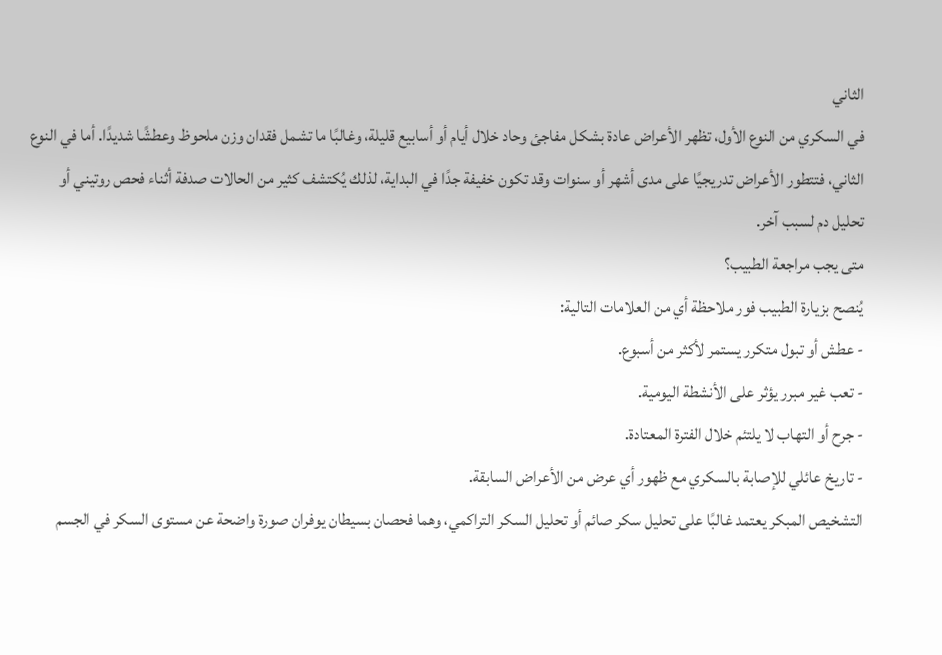الثاني
في السكري من النوع الأول، تظهر الأعراض عادة بشكل مفاجئ وحاد خلال أيام أو أسابيع قليلة، وغالبًا ما تشمل فقدان وزن ملحوظ وعطشًا شديدًا. أما في النوع الثاني، فتتطور الأعراض تدريجيًا على مدى أشهر أو سنوات وقد تكون خفيفة جدًا في البداية، لذلك يُكتشف كثير من الحالات صدفة أثناء فحص روتيني أو تحليل دم لسبب آخر.
متى يجب مراجعة الطبيب؟
يُنصح بزيارة الطبيب فور ملاحظة أي من العلامات التالية:
- عطش أو تبول متكرر يستمر لأكثر من أسبوع.
- تعب غير مبرر يؤثر على الأنشطة اليومية.
- جرح أو التهاب لا يلتئم خلال الفترة المعتادة.
- تاريخ عائلي للإصابة بالسكري مع ظهور أي عرض من الأعراض السابقة.
التشخيص المبكر يعتمد غالبًا على تحليل سكر صائم أو تحليل السكر التراكمي، وهما فحصان بسيطان يوفران صورة واضحة عن مستوى السكر في الجسم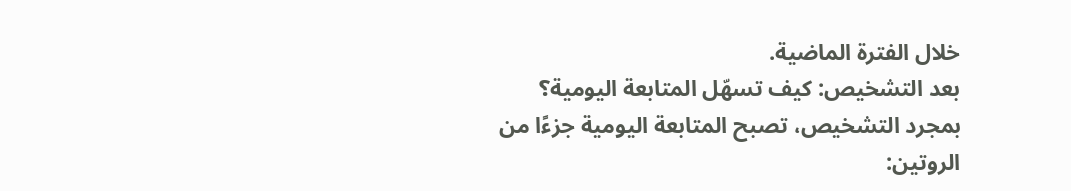خلال الفترة الماضية.
بعد التشخيص: كيف تسهّل المتابعة اليومية؟
بمجرد التشخيص، تصبح المتابعة اليومية جزءًا من الروتين: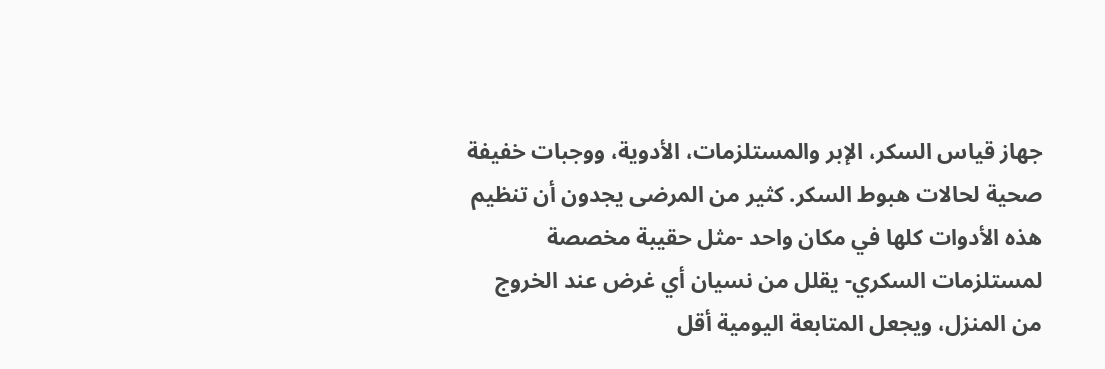جهاز قياس السكر، الإبر والمستلزمات، الأدوية، ووجبات خفيفة صحية لحالات هبوط السكر. كثير من المرضى يجدون أن تنظيم هذه الأدوات كلها في مكان واحد -مثل حقيبة مخصصة لمستلزمات السكري- يقلل من نسيان أي غرض عند الخروج من المنزل، ويجعل المتابعة اليومية أقل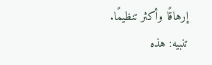إرهاقًا وأكثر تنظيمًا.
تنبيه: هذه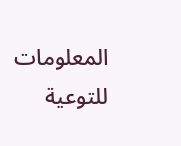المعلومات للتوعية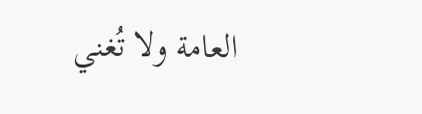العامة ولا تُغني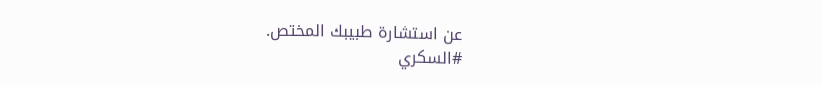عن استشارة طبيبك المختص.
#السكري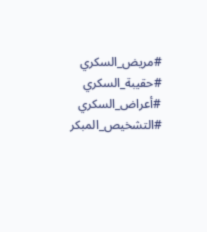#مريض_السكري #حقيبة_السكري #أعراض_السكري #التشخيص_المبكر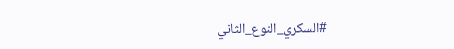#السكري_النوع_الثاني